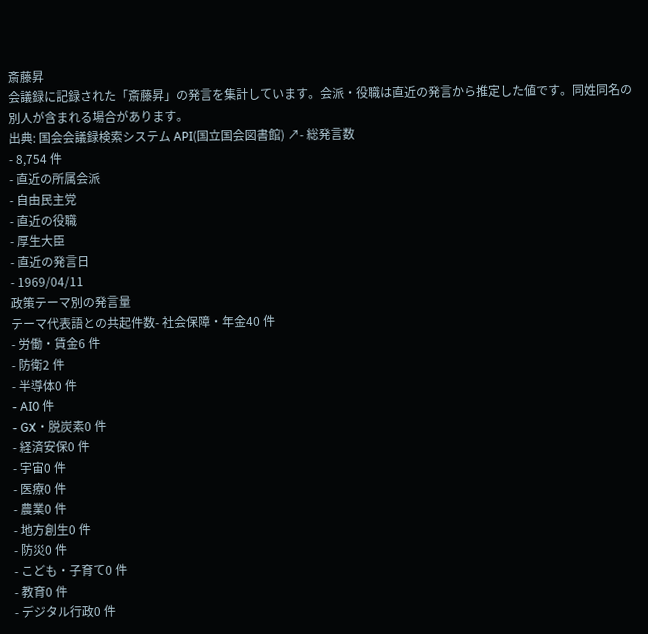斎藤昇
会議録に記録された「斎藤昇」の発言を集計しています。会派・役職は直近の発言から推定した値です。同姓同名の別人が含まれる場合があります。
出典: 国会会議録検索システム API(国立国会図書館) ↗- 総発言数
- 8,754 件
- 直近の所属会派
- 自由民主党
- 直近の役職
- 厚生大臣
- 直近の発言日
- 1969/04/11
政策テーマ別の発言量
テーマ代表語との共起件数- 社会保障・年金40 件
- 労働・賃金6 件
- 防衛2 件
- 半導体0 件
- AI0 件
- GX・脱炭素0 件
- 経済安保0 件
- 宇宙0 件
- 医療0 件
- 農業0 件
- 地方創生0 件
- 防災0 件
- こども・子育て0 件
- 教育0 件
- デジタル行政0 件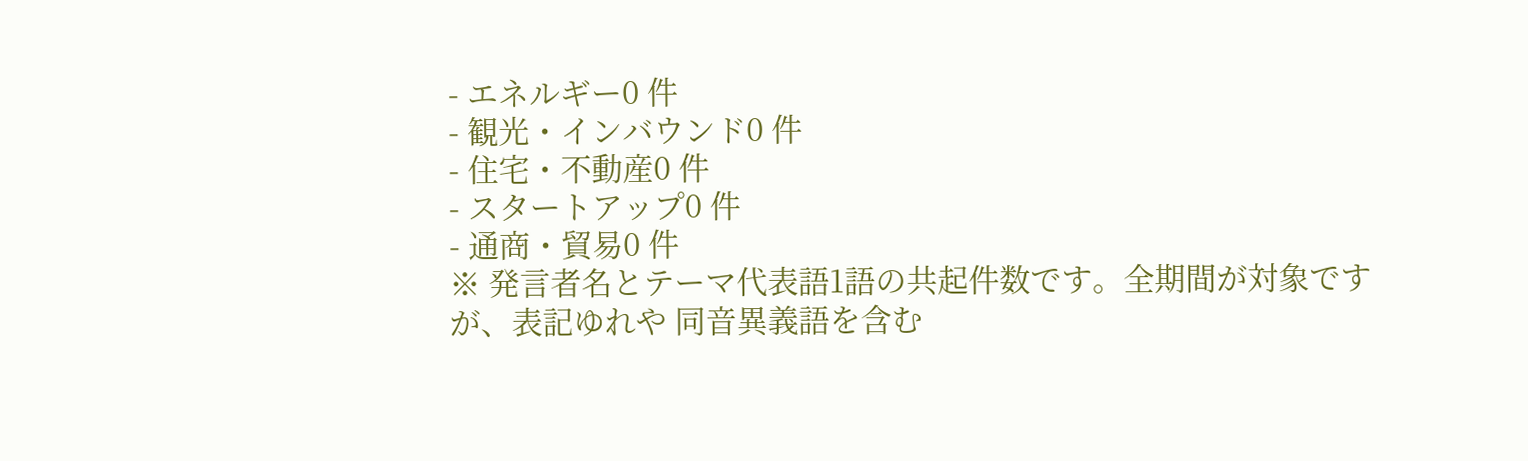- エネルギー0 件
- 観光・インバウンド0 件
- 住宅・不動産0 件
- スタートアップ0 件
- 通商・貿易0 件
※ 発言者名とテーマ代表語1語の共起件数です。全期間が対象ですが、表記ゆれや 同音異義語を含む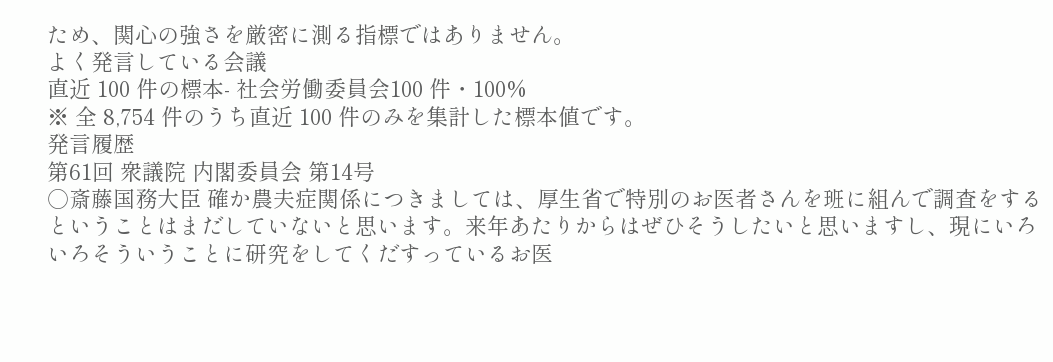ため、関心の強さを厳密に測る指標ではありません。
よく発言している会議
直近 100 件の標本- 社会労働委員会100 件・100%
※ 全 8,754 件のうち直近 100 件のみを集計した標本値です。
発言履歴
第61回 衆議院 内閣委員会 第14号
○斎藤国務大臣 確か農夫症関係につきましては、厚生省で特別のお医者さんを班に組んで調査をするということはまだしていないと思います。来年あたりからはぜひそうしたいと思いますし、現にいろいろそういうことに研究をしてくだすっているお医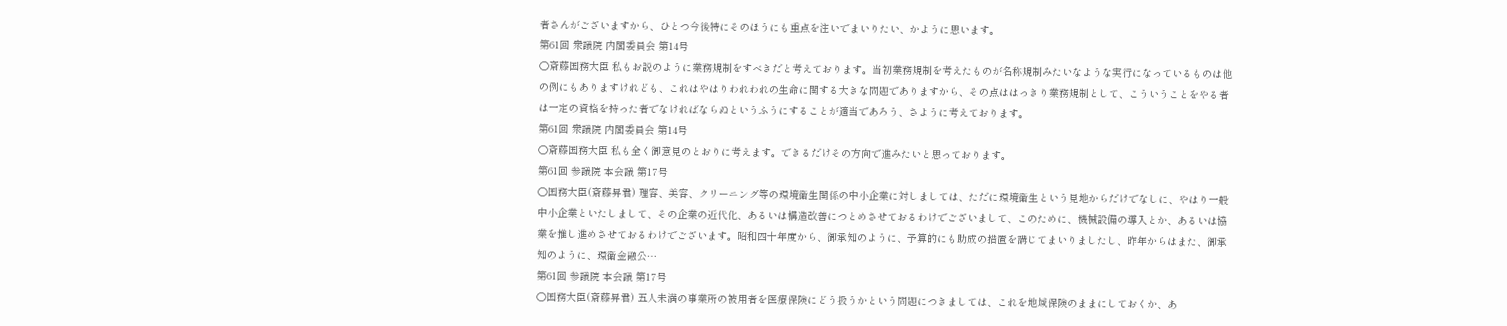者さんがございますから、ひとつ今後特にそのほうにも重点を注いでまいりたい、かように思います。
第61回 衆議院 内閣委員会 第14号
○斎藤国務大臣 私もお説のように業務規制をすべきだと考えております。当初業務規制を考えたものが名称規制みたいなような実行になっているものは他の例にもありますけれども、これはやはりわれわれの生命に関する大きな問題でありますから、その点ははっきり業務規制として、こういうことをやる者は一定の資格を持った者でなければならぬというふうにすることが適当であろう、さように考えております。
第61回 衆議院 内閣委員会 第14号
○斎藤国務大臣 私も全く御意見のとおりに考えます。できるだけその方向で進みたいと思っております。
第61回 参議院 本会議 第17号
○国務大臣(斎藤昇君) 理容、美容、クリーニング等の環境衛生関係の中小企業に対しましては、ただに環境衛生という見地からだけでなしに、やはり一般中小企業といたしまして、その企業の近代化、あるいは構造改善につとめさせておるわけでございまして、このために、機械設備の導入とか、あるいは協業を推し進めさせておるわけでございます。昭和四十年度から、御承知のように、予算的にも助成の措置を講じてまいりましたし、昨年からはまた、御承知のように、環衛金融公…
第61回 参議院 本会議 第17号
○国務大臣(斎藤昇君) 五人未満の事業所の被用者を医療保険にどう扱うかという問題につきましては、これを地域保険のままにしておくか、あ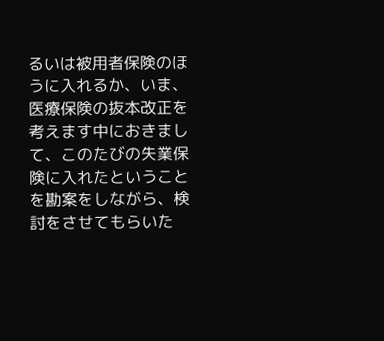るいは被用者保険のほうに入れるか、いま、医療保険の抜本改正を考えます中におきまして、このたびの失業保険に入れたということを勘案をしながら、検討をさせてもらいた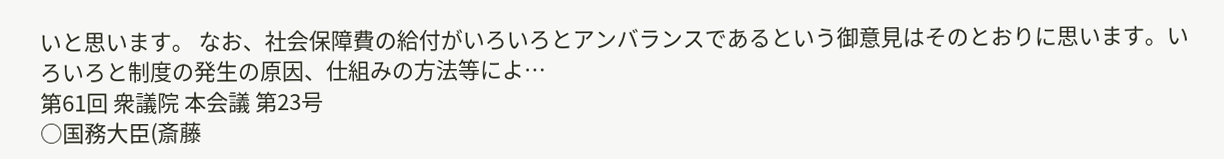いと思います。 なお、社会保障費の給付がいろいろとアンバランスであるという御意見はそのとおりに思います。いろいろと制度の発生の原因、仕組みの方法等によ…
第61回 衆議院 本会議 第23号
○国務大臣(斎藤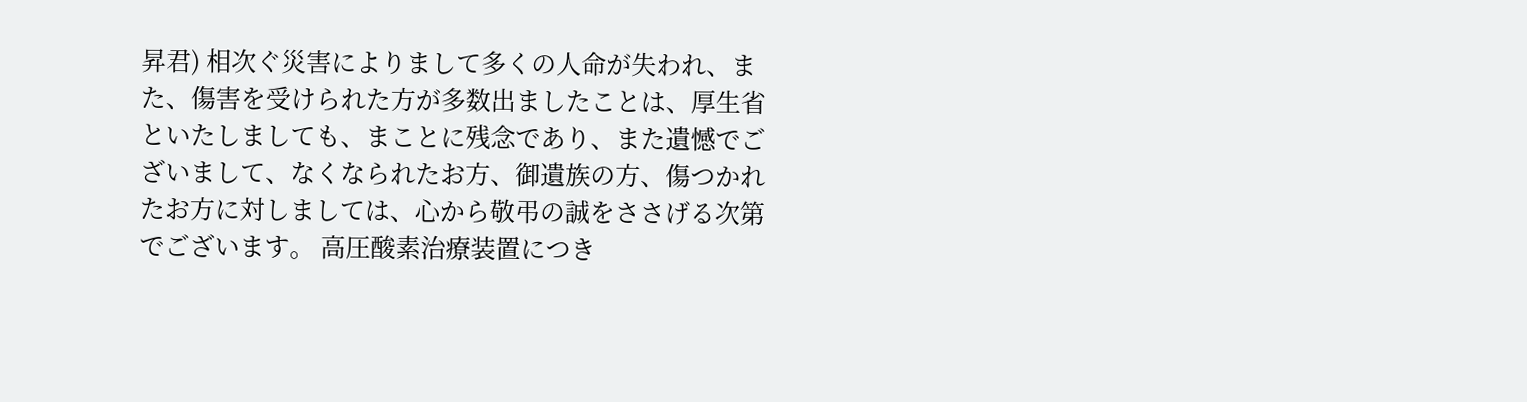昇君) 相次ぐ災害によりまして多くの人命が失われ、また、傷害を受けられた方が多数出ましたことは、厚生省といたしましても、まことに残念であり、また遺憾でございまして、なくなられたお方、御遺族の方、傷つかれたお方に対しましては、心から敬弔の誠をささげる次第でございます。 高圧酸素治療装置につき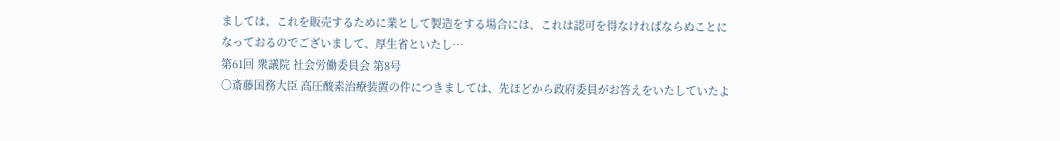ましては、これを販売するために業として製造をする場合には、これは認可を得なければならぬことになっておるのでございまして、厚生省といたし…
第61回 衆議院 社会労働委員会 第8号
○斎藤国務大臣 高圧酸素治療装置の件につきましては、先ほどから政府委員がお答えをいたしていたよ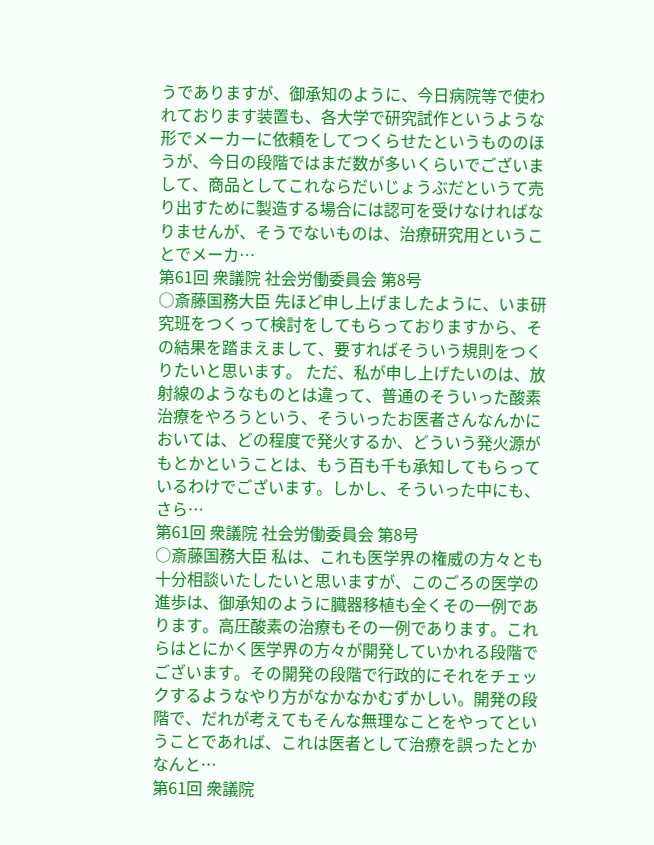うでありますが、御承知のように、今日病院等で使われております装置も、各大学で研究試作というような形でメーカーに依頼をしてつくらせたというもののほうが、今日の段階ではまだ数が多いくらいでございまして、商品としてこれならだいじょうぶだというて売り出すために製造する場合には認可を受けなければなりませんが、そうでないものは、治療研究用ということでメーカ…
第61回 衆議院 社会労働委員会 第8号
○斎藤国務大臣 先ほど申し上げましたように、いま研究班をつくって検討をしてもらっておりますから、その結果を踏まえまして、要すればそういう規則をつくりたいと思います。 ただ、私が申し上げたいのは、放射線のようなものとは違って、普通のそういった酸素治療をやろうという、そういったお医者さんなんかにおいては、どの程度で発火するか、どういう発火源がもとかということは、もう百も千も承知してもらっているわけでございます。しかし、そういった中にも、さら…
第61回 衆議院 社会労働委員会 第8号
○斎藤国務大臣 私は、これも医学界の権威の方々とも十分相談いたしたいと思いますが、このごろの医学の進歩は、御承知のように臓器移植も全くその一例であります。高圧酸素の治療もその一例であります。これらはとにかく医学界の方々が開発していかれる段階でございます。その開発の段階で行政的にそれをチェックするようなやり方がなかなかむずかしい。開発の段階で、だれが考えてもそんな無理なことをやってということであれば、これは医者として治療を誤ったとかなんと…
第61回 衆議院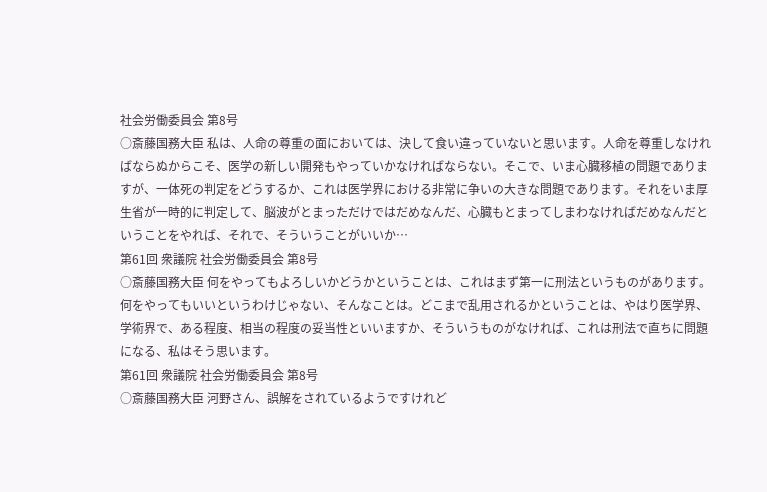社会労働委員会 第8号
○斎藤国務大臣 私は、人命の尊重の面においては、決して食い違っていないと思います。人命を尊重しなければならぬからこそ、医学の新しい開発もやっていかなければならない。そこで、いま心臓移植の問題でありますが、一体死の判定をどうするか、これは医学界における非常に争いの大きな問題であります。それをいま厚生省が一時的に判定して、脳波がとまっただけではだめなんだ、心臓もとまってしまわなければだめなんだということをやれば、それで、そういうことがいいか…
第61回 衆議院 社会労働委員会 第8号
○斎藤国務大臣 何をやってもよろしいかどうかということは、これはまず第一に刑法というものがあります。何をやってもいいというわけじゃない、そんなことは。どこまで乱用されるかということは、やはり医学界、学術界で、ある程度、相当の程度の妥当性といいますか、そういうものがなければ、これは刑法で直ちに問題になる、私はそう思います。
第61回 衆議院 社会労働委員会 第8号
○斎藤国務大臣 河野さん、誤解をされているようですけれど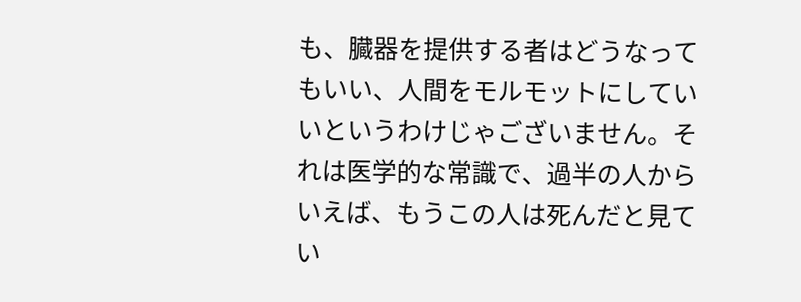も、臓器を提供する者はどうなってもいい、人間をモルモットにしていいというわけじゃございません。それは医学的な常識で、過半の人からいえば、もうこの人は死んだと見てい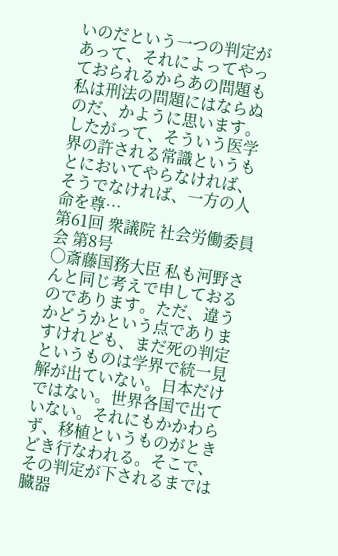いのだという一つの判定があって、それによってやっておられるからあの問題も私は刑法の問題にはならぬのだ、かように思います。したがって、そういう医学界の許される常識というもとにおいてやらなければ、そうでなければ、一方の人命を尊…
第61回 衆議院 社会労働委員会 第8号
○斎藤国務大臣 私も河野さんと同じ考えで申しておるのであります。ただ、違うかどうかという点でありますけれども、まだ死の判定というものは学界で統一見解が出ていない。日本だけではない。世界各国で出ていない。それにもかかわらず、移植というものがときどき行なわれる。そこで、その判定が下されるまでは臓器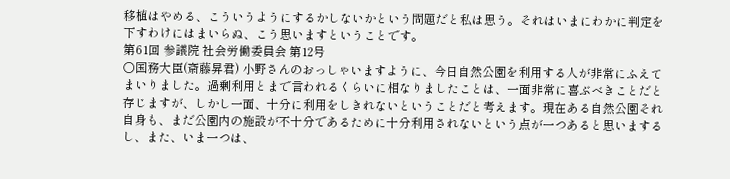移植はやめる、こういうようにするかしないかという問題だと私は思う。それはいまにわかに判定を下すわけにはまいらぬ、こう思いますということです。
第61回 参議院 社会労働委員会 第12号
○国務大臣(斎藤昇君) 小野さんのおっしゃいますように、今日自然公園を利用する人が非常にふえてまいりました。過剰利用とまで言われるくらいに相なりましたことは、一面非常に喜ぶべきことだと存じますが、しかし一面、十分に利用をしきれないということだと考えます。現在ある自然公園それ自身も、まだ公園内の施設が不十分であるために十分利用されないという点が一つあると思いまするし、また、いま一つは、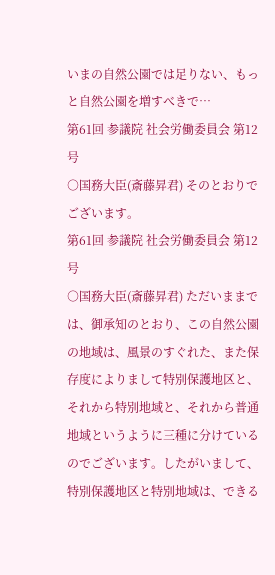いまの自然公園では足りない、もっと自然公園を増すべきで…
第61回 参議院 社会労働委員会 第12号
○国務大臣(斎藤昇君) そのとおりでございます。
第61回 参議院 社会労働委員会 第12号
○国務大臣(斎藤昇君) ただいままでは、御承知のとおり、この自然公園の地域は、風景のすぐれた、また保存度によりまして特別保護地区と、それから特別地域と、それから普通地域というように三種に分けているのでございます。したがいまして、特別保護地区と特別地域は、できる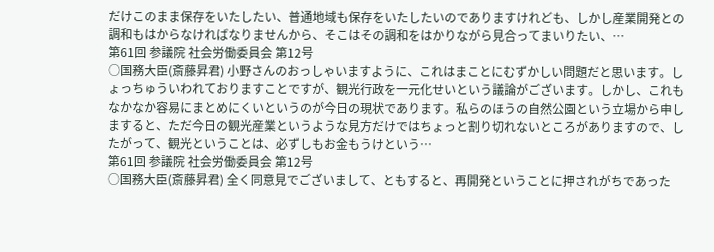だけこのまま保存をいたしたい、普通地域も保存をいたしたいのでありますけれども、しかし産業開発との調和もはからなければなりませんから、そこはその調和をはかりながら見合ってまいりたい、…
第61回 参議院 社会労働委員会 第12号
○国務大臣(斎藤昇君) 小野さんのおっしゃいますように、これはまことにむずかしい問題だと思います。しょっちゅういわれておりますことですが、観光行政を一元化せいという議論がございます。しかし、これもなかなか容易にまとめにくいというのが今日の現状であります。私らのほうの自然公園という立場から申しますると、ただ今日の観光産業というような見方だけではちょっと割り切れないところがありますので、したがって、観光ということは、必ずしもお金もうけという…
第61回 参議院 社会労働委員会 第12号
○国務大臣(斎藤昇君) 全く同意見でございまして、ともすると、再開発ということに押されがちであった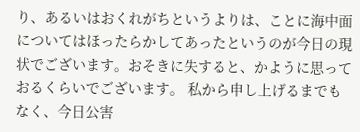り、あるいはおくれがちというよりは、ことに海中面についてはほったらかしてあったというのが今日の現状でございます。おそきに失すると、かように思っておるくらいでございます。 私から申し上げるまでもなく、今日公害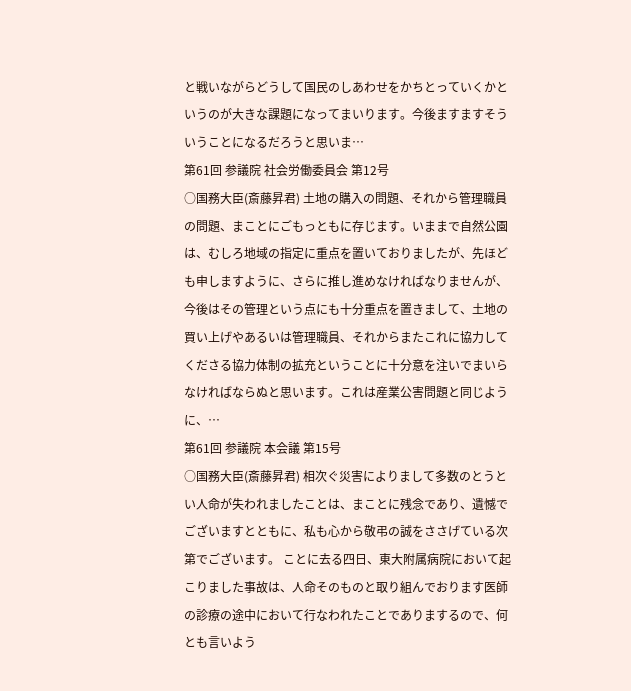と戦いながらどうして国民のしあわせをかちとっていくかというのが大きな課題になってまいります。今後ますますそういうことになるだろうと思いま…
第61回 参議院 社会労働委員会 第12号
○国務大臣(斎藤昇君) 土地の購入の問題、それから管理職員の問題、まことにごもっともに存じます。いままで自然公園は、むしろ地域の指定に重点を置いておりましたが、先ほども申しますように、さらに推し進めなければなりませんが、今後はその管理という点にも十分重点を置きまして、土地の買い上げやあるいは管理職員、それからまたこれに協力してくださる協力体制の拡充ということに十分意を注いでまいらなければならぬと思います。これは産業公害問題と同じように、…
第61回 参議院 本会議 第15号
○国務大臣(斎藤昇君) 相次ぐ災害によりまして多数のとうとい人命が失われましたことは、まことに残念であり、遺憾でございますとともに、私も心から敬弔の誠をささげている次第でございます。 ことに去る四日、東大附属病院において起こりました事故は、人命そのものと取り組んでおります医師の診療の途中において行なわれたことでありまするので、何とも言いよう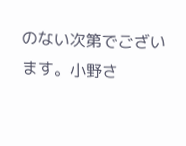のない次第でございます。小野さ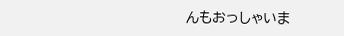んもおっしゃいま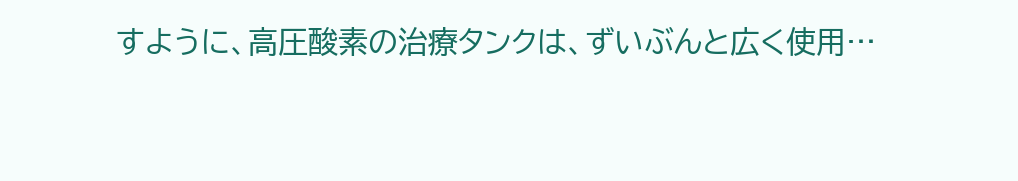すように、高圧酸素の治療タンクは、ずいぶんと広く使用…